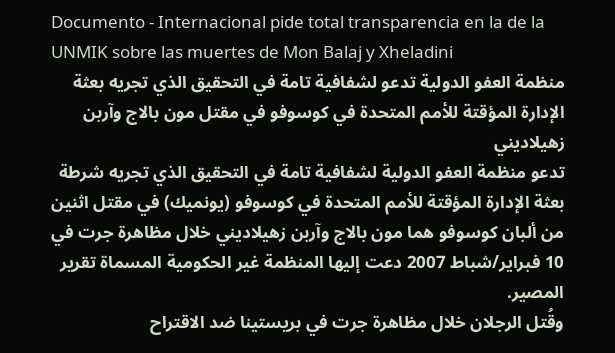Documento - Internacional pide total transparencia en la de la UNMIK sobre las muertes de Mon Balaj y Xheladini
منظمة العفو الدولية تدعو لشفافية تامة في التحقيق الذي تجريه بعثة الإدارة المؤقتة للأمم المتحدة في كوسوفو في مقتل مون بالاج وآربن زهيلاديني
تدعو منظمة العفو الدولية لشفافية تامة في التحقيق الذي تجريه شرطة بعثة الإدارة المؤقتة للأمم المتحدة في كوسوفو (يونميك) في مقتل اثنين من ألبان كوسوفو هما مون بالاج وآربن زهيلاديني خلال مظاهرة جرت في 10 فبراير/شباط 2007 دعت إليها المنظمة غير الحكومية المسماة تقرير المصير.
وقُتل الرجلان خلال مظاهرة جرت في بريستينا ضد الاقتراح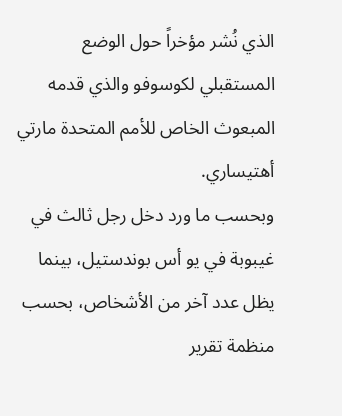الذي نُشر مؤخراً حول الوضع المستقبلي لكوسوفو والذي قدمه المبعوث الخاص للأمم المتحدة مارتي أهتيساري.
وبحسب ما ورد دخل رجل ثالث في غيبوبة في يو أس بوندستيل، بينما يظل عدد آخر من الأشخاص، بحسب منظمة تقرير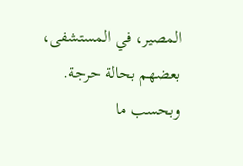المصير، في المستشفى، بعضهم بحالة حرجة. وبحسب ما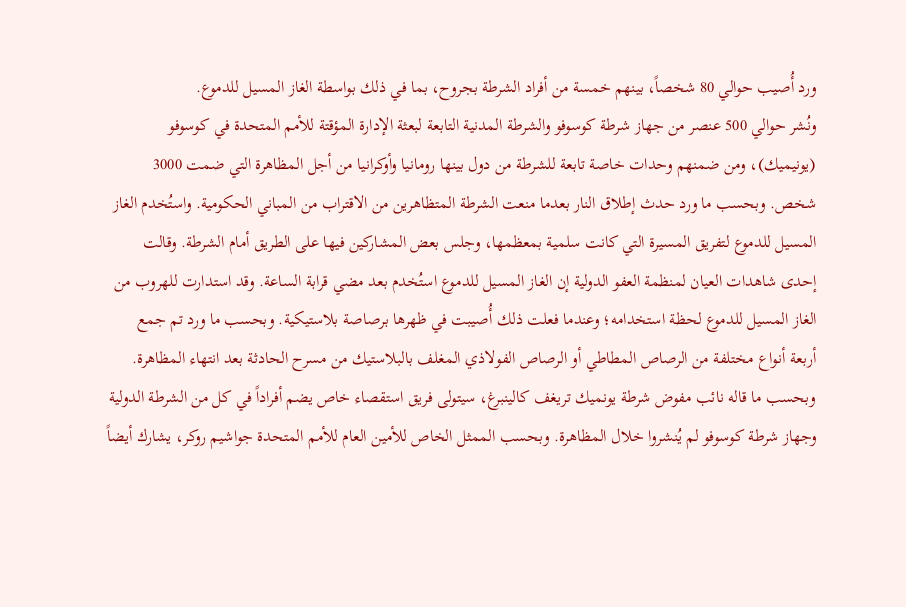ورد أُصيب حوالي 80 شخصاً، بينهم خمسة من أفراد الشرطة بجروح، بما في ذلك بواسطة الغاز المسيل للدموع.
ونُشر حوالي 500 عنصر من جهاز شرطة كوسوفو والشرطة المدنية التابعة لبعثة الإدارة المؤقتة للأمم المتحدة في كوسوفو (يونيميك)، ومن ضمنهم وحدات خاصة تابعة للشرطة من دول بينها رومانيا وأوكرانيا من أجل المظاهرة التي ضمت 3000 شخص. وبحسب ما ورد حدث إطلاق النار بعدما منعت الشرطة المتظاهرين من الاقتراب من المباني الحكومية. واستُخدم الغاز المسيل للدموع لتفريق المسيرة التي كانت سلمية بمعظمها، وجلس بعض المشاركين فيها على الطريق أمام الشرطة. وقالت إحدى شاهدات العيان لمنظمة العفو الدولية إن الغاز المسيل للدموع استُخدم بعد مضي قرابة الساعة. وقد استدارت للهروب من الغاز المسيل للدموع لحظة استخدامه؛ وعندما فعلت ذلك أُصيبت في ظهرها برصاصة بلاستيكية. وبحسب ما ورد تم جمع أربعة أنواع مختلفة من الرصاص المطاطي أو الرصاص الفولاذي المغلف بالبلاستيك من مسرح الحادثة بعد انتهاء المظاهرة.
وبحسب ما قاله نائب مفوض شرطة يونميك تريغف كالينبرغ، سيتولى فريق استقصاء خاص يضم أفراداً في كل من الشرطة الدولية وجهاز شرطة كوسوفو لم يُنشروا خلال المظاهرة. وبحسب الممثل الخاص للأمين العام للأمم المتحدة جواشيم روكر، يشارك أيضاً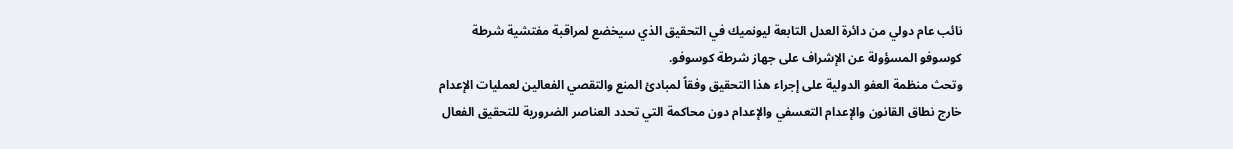نائب عام دولي من دائرة العدل التابعة ليونميك في التحقيق الذي سيخضع لمراقبة مفتشية شرطة كوسوفو المسؤولة عن الإشراف على جهاز شرطة كوسوفو.
وتحث منظمة العفو الدولية على إجراء هذا التحقيق وفقاً لمبادئ المنع والتقصي الفعالين لعمليات الإعدام خارج نطاق القانون والإعدام التعسفي والإعدام دون محاكمة التي تحدد العناصر الضرورية للتحقيق الفعال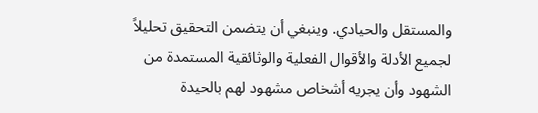والمستقل والحيادي. وينبغي أن يتضمن التحقيق تحليلاً لجميع الأدلة والأقوال الفعلية والوثائقية المستمدة من الشهود وأن يجريه أشخاص مشهود لهم بالحيدة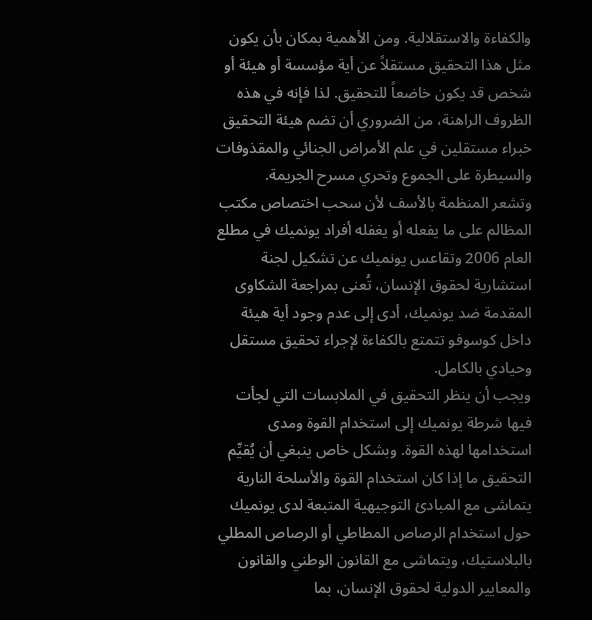والكفاءة والاستقلالية. ومن الأهمية بمكان بأن يكون مثل هذا التحقيق مستقلاً عن أية مؤسسة أو هيئة أو شخص قد يكون خاضعاً للتحقيق. لذا فإنه في هذه الظروف الراهنة، من الضروري أن تضم هيئة التحقيق خبراء مستقلين في علم الأمراض الجنائي والمقذوفات والسيطرة على الجموع وتحري مسرح الجريمة.
وتشعر المنظمة بالأسف لأن سحب اختصاص مكتب المظالم على ما يفعله أو يغفله أفراد يونميك في مطلع العام 2006 وتقاعس يونميك عن تشكيل لجنة استشارية لحقوق الإنسان، تُعنى بمراجعة الشكاوى المقدمة ضد يونميك، أدى إلى عدم وجود أية هيئة داخل كوسوفو تتمتع بالكفاءة لإجراء تحقيق مستقل وحيادي بالكامل.
ويجب أن ينظر التحقيق في الملابسات التي لجأت فيها شرطة يونميك إلى استخدام القوة ومدى استخدامها لهذه القوة. وبشكل خاص ينبغي أن يُقيِّم التحقيق ما إذا كان استخدام القوة والأسلحة النارية يتماشى مع المبادئ التوجيهية المتبعة لدى يونميك حول استخدام الرصاص المطاطي أو الرصاص المطلي بالبلاستيك، ويتماشى مع القانون الوطني والقانون والمعايير الدولية لحقوق الإنسان، بما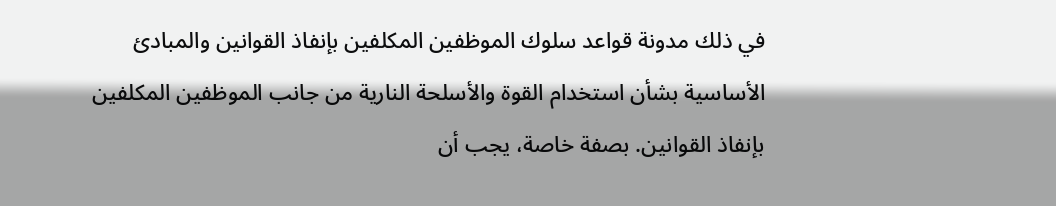في ذلك مدونة قواعد سلوك الموظفين المكلفين بإنفاذ القوانين والمبادئ الأساسية بشأن استخدام القوة والأسلحة النارية من جانب الموظفين المكلفين بإنفاذ القوانين. بصفة خاصة، يجب أن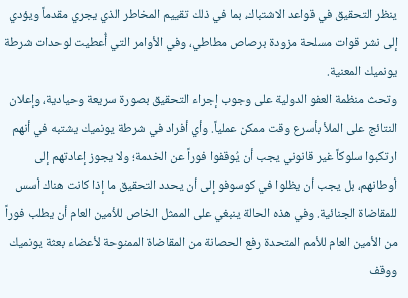ينظر التحقيق في قواعد الاشتباك، بما في ذلك تقييم المخاطر الذي يجري مقدماً ويؤدي إلى نشر قوات مسلحة مزودة برصاص مطاطي، وفي الأوامر التي أُعطيت لوحدات شرطة يونميك المعنية.
وتحث منظمة العفو الدولية على وجوب إجراء التحقيق بصورة سريعة وحيادية، وإعلان النتائج على الملأ بأسرع وقت ممكن عملياً. وأي أفراد في شرطة يونميك يشتبه في أنهم ارتكبوا سلوكاً غير قانوني يجب أن يُوقفوا فوراً عن الخدمة؛ ولا يجوز إعادتهم إلى أوطانهم، بل يجب أن يظلوا في كوسوفو إلى أن يحدد التحقيق ما إذا كانت هناك أسس للمقاضاة الجنائية. وفي هذه الحالة ينبغي على الممثل الخاص للأمين العام أن يطلب فوراً من الأمين العام للأمم المتحدة رفع الحصانة من المقاضاة الممنوحة لأعضاء بعثة يونميك ووقف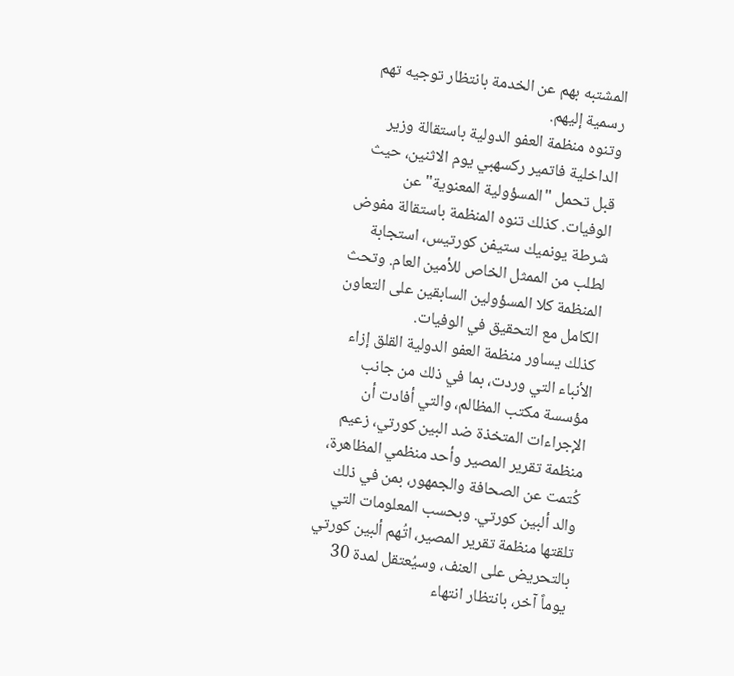المشتبه بهم عن الخدمة بانتظار توجيه تهم رسمية إليهم.
وتنوه منظمة العفو الدولية باستقالة وزير الداخلية فاتمير ركسهبي يوم الاثنين، حيث قبل تحمل "المسؤولية المعنوية" عن الوفيات. كذلك تنوه المنظمة باستقالة مفوض شرطة يونميك ستيفن كورتيس، استجابة لطلب من الممثل الخاص للأمين العام. وتحث المنظمة كلا المسؤولين السابقين على التعاون الكامل مع التحقيق في الوفيات.
كذلك يساور منظمة العفو الدولية القلق إزاء الأنباء التي وردت، بما في ذلك من جانب مؤسسة مكتب المظالم، والتي أفادت أن الإجراءات المتخذة ضد البين كورتي، زعيم منظمة تقرير المصير وأحد منظمي المظاهرة، كُتمت عن الصحافة والجمهور، بمن في ذلك والد ألبين كورتي. وبحسب المعلومات التي تلقتها منظمة تقرير المصير، اتُهم ألبين كورتي بالتحريض على العنف، وسيُعتقل لمدة 30 يوماً آخر، بانتظار انتهاء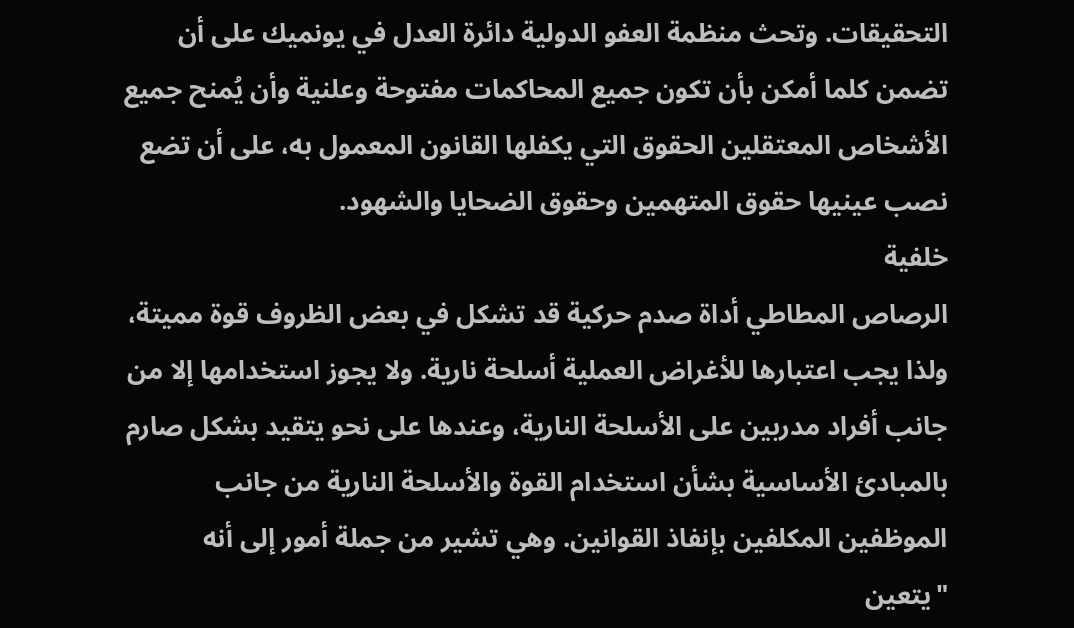التحقيقات. وتحث منظمة العفو الدولية دائرة العدل في يونميك على أن تضمن كلما أمكن بأن تكون جميع المحاكمات مفتوحة وعلنية وأن يُمنح جميع الأشخاص المعتقلين الحقوق التي يكفلها القانون المعمول به، على أن تضع نصب عينيها حقوق المتهمين وحقوق الضحايا والشهود.
خلفية
الرصاص المطاطي أداة صدم حركية قد تشكل في بعض الظروف قوة مميتة، ولذا يجب اعتبارها للأغراض العملية أسلحة نارية. ولا يجوز استخدامها إلا من جانب أفراد مدربين على الأسلحة النارية، وعندها على نحو يتقيد بشكل صارم بالمبادئ الأساسية بشأن استخدام القوة والأسلحة النارية من جانب الموظفين المكلفين بإنفاذ القوانين. وهي تشير من جملة أمور إلى أنه "يتعين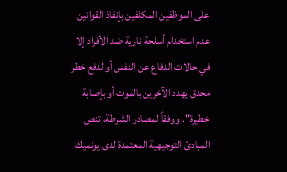على الموظفين المكلفين بإنفاذ القوانين عدم استخدام أسلحة نارية ضد الأفراد إلا في حالات الدفاع عن النفس أو لدفع خطر محدق يهدد الآخرين بالموت أو بإصابة خطيرة". ووفقاً لمصادر الشرطة، تنص المبادئ التوجيهية المعتمدة لدى يونميك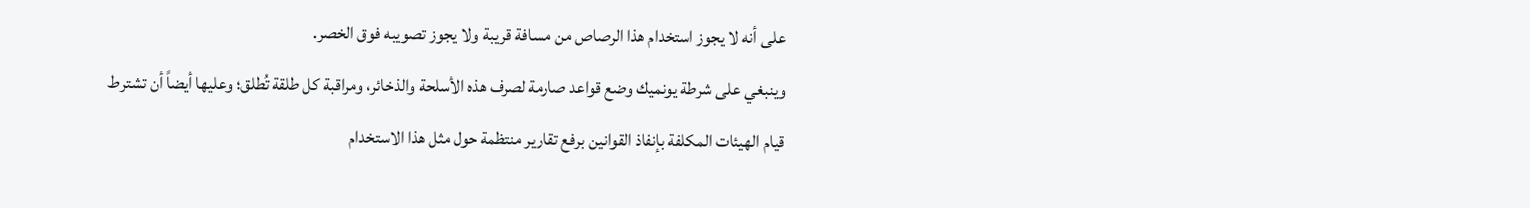على أنه لا يجوز استخدام هذا الرصاص من مسافة قريبة ولا يجوز تصويبه فوق الخصر.
وينبغي على شرطة يونميك وضع قواعد صارمة لصرف هذه الأسلحة والذخائر، ومراقبة كل طلقة تُطلق؛ وعليها أيضاً أن تشترط قيام الهيئات المكلفة بإنفاذ القوانين برفع تقارير منتظمة حول مثل هذا الاستخدام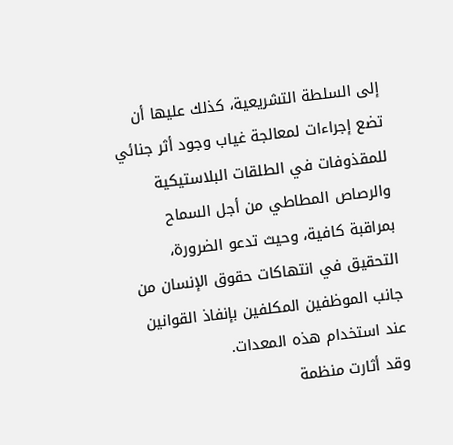إلى السلطة التشريعية، كذلك عليها أن تضع إجراءات لمعالجة غياب وجود أثر جنائي للمقذوفات في الطلقات البلاستيكية والرصاص المطاطي من أجل السماح بمراقبة كافية، وحيث تدعو الضرورة، التحقيق في انتهاكات حقوق الإنسان من جانب الموظفين المكلفين بإنفاذ القوانين عند استخدام هذه المعدات.
وقد أثارت منظمة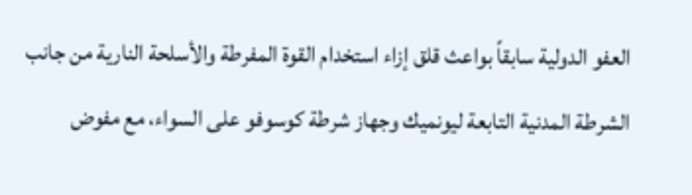العفو الدولية سابقاً بواعث قلق إزاء استخدام القوة المفرطة والأسلحة النارية من جانب الشرطة المدنية التابعة ليونميك وجهاز شرطة كوسوفو على السواء، مع مفوض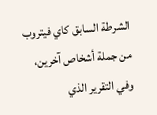الشرطة السابق كاي فيتروب من جملة أشخاص آخرين، وفي التقرير الذي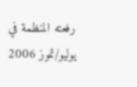رفعته المنظمة في يوليو/تموز 2006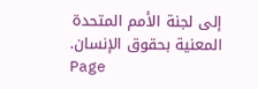إلى لجنة الأمم المتحدة المعنية بحقوق الإنسان.
Page